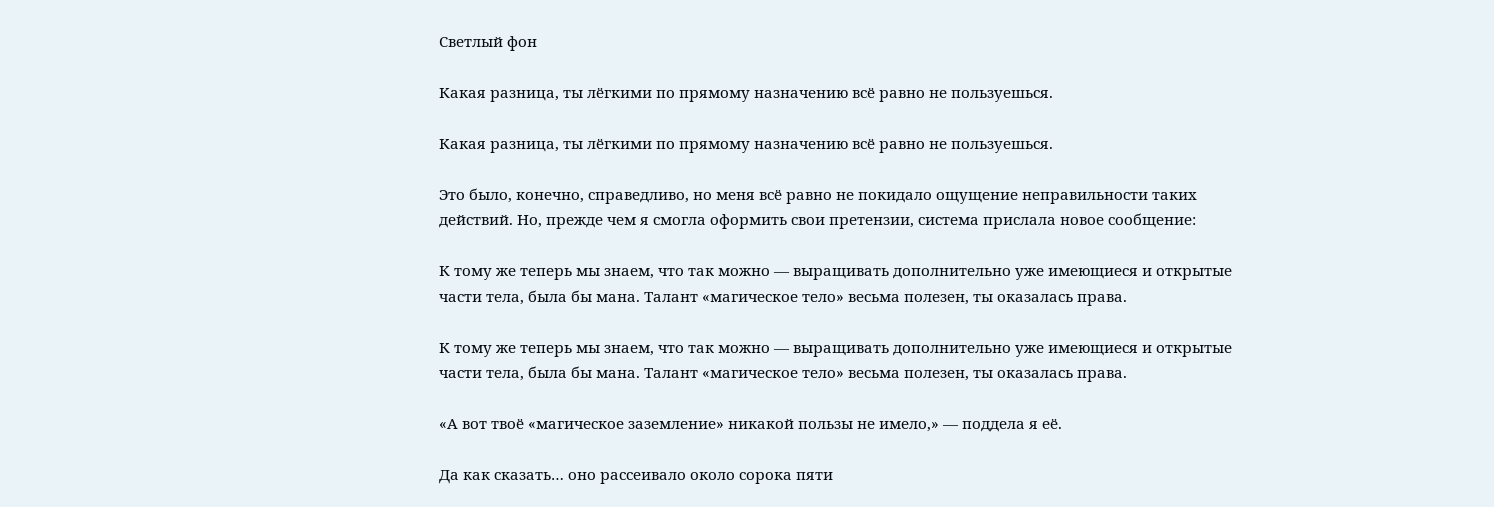Светлый фон

Какая разница, ты лёгкими по прямому назначению всё равно не пользуешься.

Какая разница, ты лёгкими по прямому назначению всё равно не пользуешься.

Это было, конечно, справедливо, но меня всё равно не покидало ощущение неправильности таких действий. Но, прежде чем я смогла оформить свои претензии, система прислала новое сообщение:

К тому же теперь мы знаем, что так можно — выращивать дополнительно уже имеющиеся и открытые части тела, была бы мана. Талант «магическое тело» весьма полезен, ты оказалась права.

К тому же теперь мы знаем, что так можно — выращивать дополнительно уже имеющиеся и открытые части тела, была бы мана. Талант «магическое тело» весьма полезен, ты оказалась права.

«А вот твоё «магическое заземление» никакой пользы не имело,» — поддела я её.

Да как сказать… оно рассеивало около сорока пяти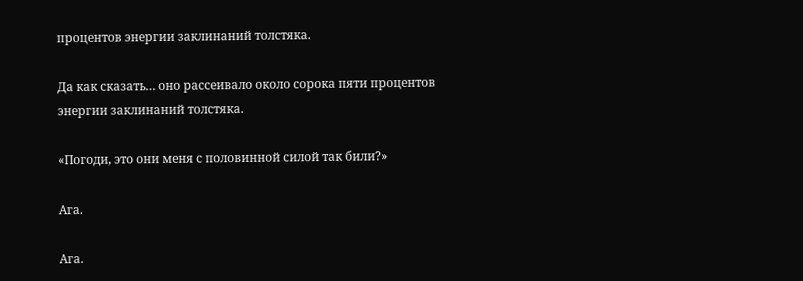процентов энергии заклинаний толстяка.

Да как сказать… оно рассеивало около сорока пяти процентов энергии заклинаний толстяка.

«Погоди, это они меня с половинной силой так били?»

Ага.

Ага.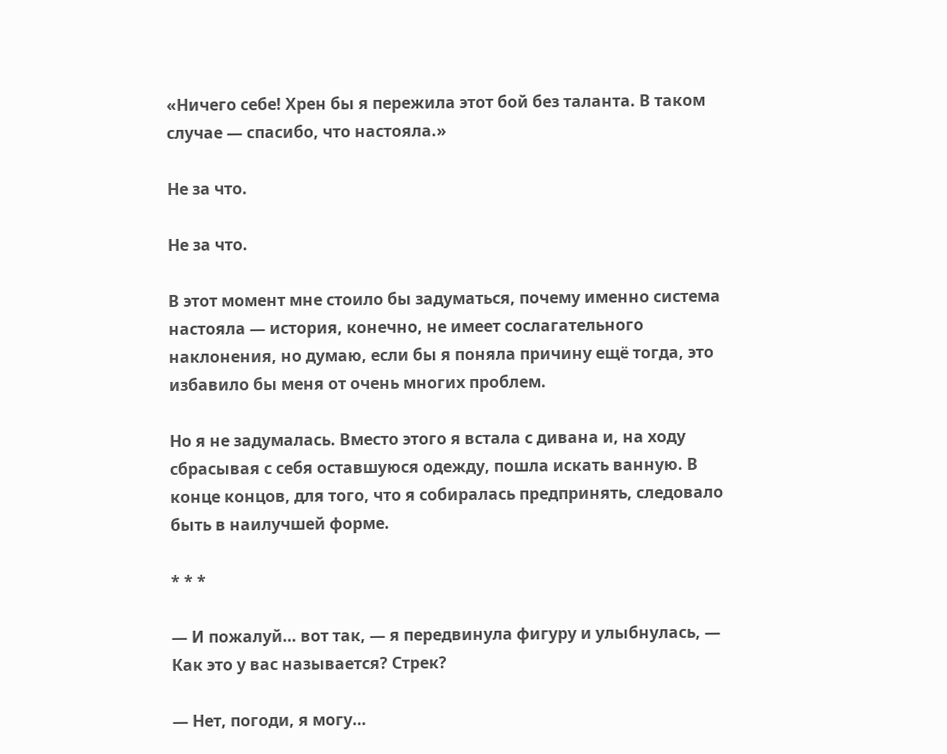«Ничего себе! Хрен бы я пережила этот бой без таланта. В таком случае — спасибо, что настояла.»

Не за что.

Не за что.

В этот момент мне стоило бы задуматься, почему именно система настояла — история, конечно, не имеет сослагательного наклонения, но думаю, если бы я поняла причину ещё тогда, это избавило бы меня от очень многих проблем.

Но я не задумалась. Вместо этого я встала с дивана и, на ходу сбрасывая с себя оставшуюся одежду, пошла искать ванную. В конце концов, для того, что я собиралась предпринять, следовало быть в наилучшей форме.

* * *

— И пожалуй… вот так, — я передвинула фигуру и улыбнулась, — Как это у вас называется? Стрек?

— Нет, погоди, я могу…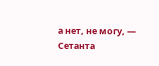а нет, не могу, — Сетанта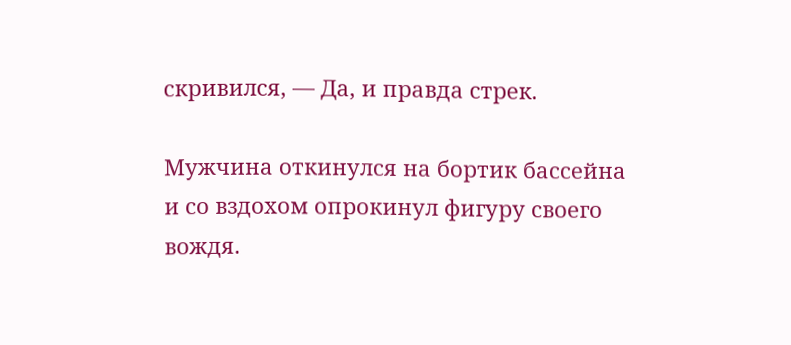скривился, — Да, и правда стрек.

Мужчина откинулся на бортик бассейна и со вздохом опрокинул фигуру своего вождя.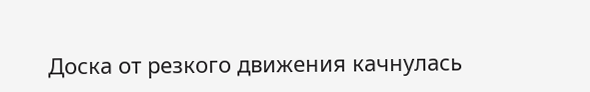Доска от резкого движения качнулась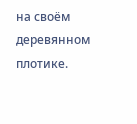на своём деревянном плотике.